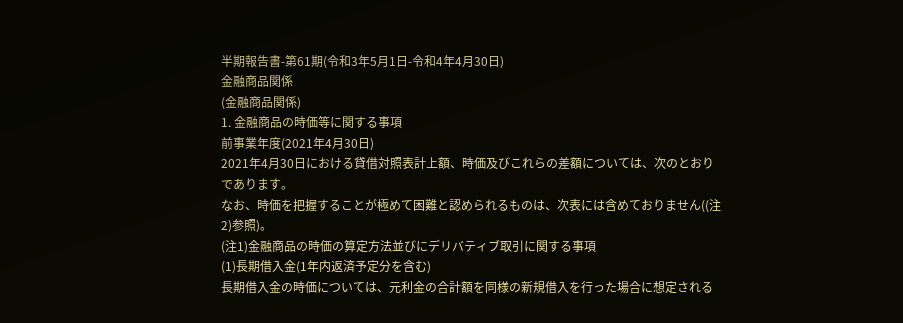半期報告書-第61期(令和3年5月1日-令和4年4月30日)
金融商品関係
(金融商品関係)
1. 金融商品の時価等に関する事項
前事業年度(2021年4月30日)
2021年4月30日における貸借対照表計上額、時価及びこれらの差額については、次のとおりであります。
なお、時価を把握することが極めて困難と認められるものは、次表には含めておりません((注2)参照)。
(注1)金融商品の時価の算定方法並びにデリバティブ取引に関する事項
(1)長期借入金(1年内返済予定分を含む)
長期借入金の時価については、元利金の合計額を同様の新規借入を行った場合に想定される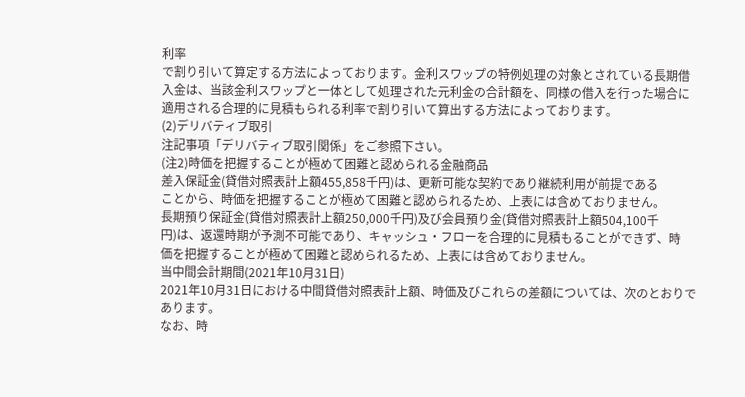利率
で割り引いて算定する方法によっております。金利スワップの特例処理の対象とされている長期借
入金は、当該金利スワップと一体として処理された元利金の合計額を、同様の借入を行った場合に
適用される合理的に見積もられる利率で割り引いて算出する方法によっております。
(2)デリバティブ取引
注記事項「デリバティブ取引関係」をご参照下さい。
(注2)時価を把握することが極めて困難と認められる金融商品
差入保証金(貸借対照表計上額455,858千円)は、更新可能な契約であり継続利用が前提である
ことから、時価を把握することが極めて困難と認められるため、上表には含めておりません。
長期預り保証金(貸借対照表計上額250,000千円)及び会員預り金(貸借対照表計上額504,100千
円)は、返還時期が予測不可能であり、キャッシュ・フローを合理的に見積もることができず、時
価を把握することが極めて困難と認められるため、上表には含めておりません。
当中間会計期間(2021年10月31日)
2021年10月31日における中間貸借対照表計上額、時価及びこれらの差額については、次のとおりであります。
なお、時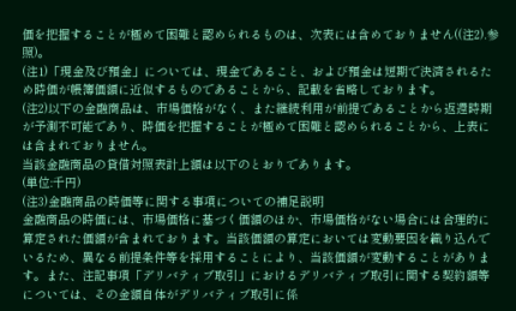価を把握することが極めて困難と認められるものは、次表には含めておりません((注2).参照)。
(注1)「現金及び預金」については、現金であること、および預金は短期で決済されるため時価が帳簿価額に近似するものであることから、記載を省略しております。
(注2)以下の金融商品は、市場価格がなく、また継続利用が前提であることから返還時期が予測不可能であり、時価を把握することが極めて困難と認められることから、上表には含まれておりません。
当該金融商品の貸借対照表計上額は以下のとおりであります。
(単位:千円)
(注3)金融商品の時価等に関する事項についての補足説明
金融商品の時価には、市場価格に基づく価額のほか、市場価格がない場合には合理的に算定された価額が含まれております。当該価額の算定においては変動要因を織り込んでいるため、異なる前提条件等を採用することにより、当該価額が変動することがあります。また、注記事項「デリバティブ取引」におけるデリバティブ取引に関する契約額等については、その金額自体がデリバティブ取引に係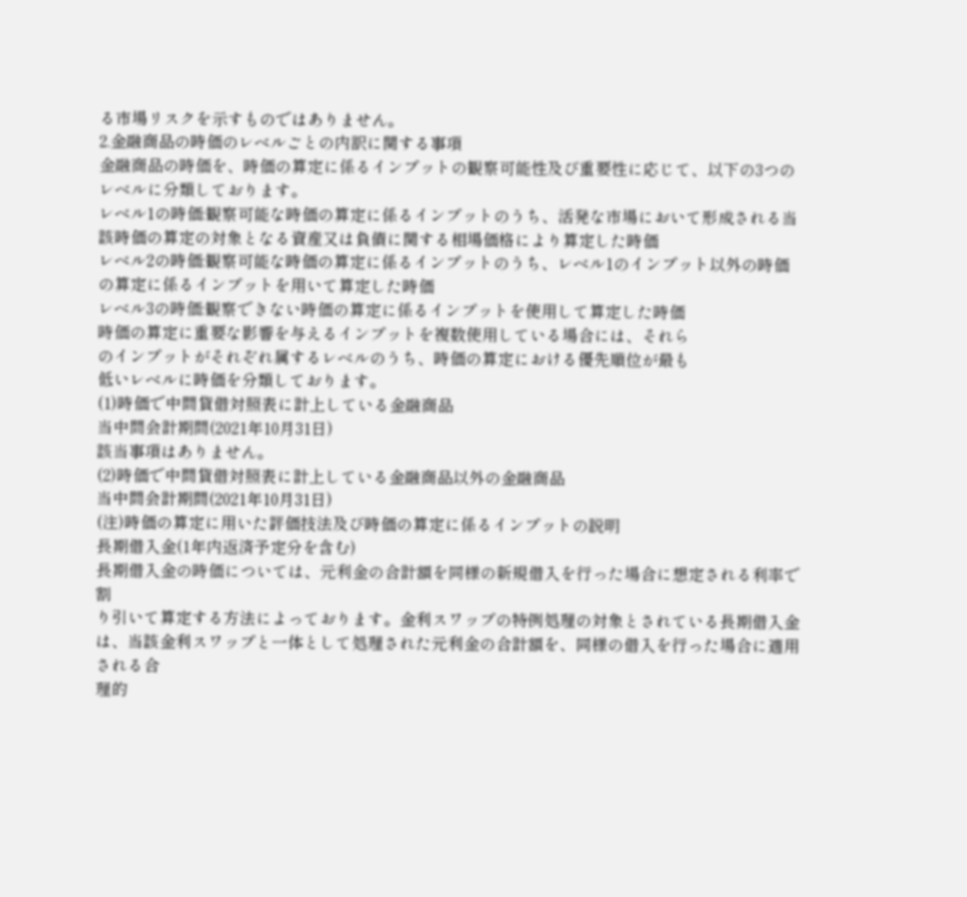る市場リスクを示すものではありません。
2.金融商品の時価のレベルごとの内訳に関する事項
金融商品の時価を、時価の算定に係るインプットの観察可能性及び重要性に応じて、以下の3つのレベルに分類しております。
レベル1の時価:観察可能な時価の算定に係るインプットのうち、活発な市場において形成される当
該時価の算定の対象となる資産又は負債に関する相場価格により算定した時価
レベル2の時価:観察可能な時価の算定に係るインプットのうち、レベル1のインプット以外の時価
の算定に係るインプットを用いて算定した時価
レベル3の時価:観察できない時価の算定に係るインプットを使用して算定した時価
時価の算定に重要な影響を与えるインプットを複数使用している場合には、それら
のインプットがそれぞれ属するレベルのうち、時価の算定における優先順位が最も
低いレベルに時価を分類しております。
(1)時価で中間貸借対照表に計上している金融商品
当中間会計期間(2021年10月31日)
該当事項はありません。
(2)時価で中間貸借対照表に計上している金融商品以外の金融商品
当中間会計期間(2021年10月31日)
(注)時価の算定に用いた評価技法及び時価の算定に係るインプットの説明
長期借入金(1年内返済予定分を含む)
長期借入金の時価については、元利金の合計額を同様の新規借入を行った場合に想定される利率で割
り引いて算定する方法によっております。金利スワップの特例処理の対象とされている長期借入金は、当該金利スワップと一体として処理された元利金の合計額を、同様の借入を行った場合に適用される合
理的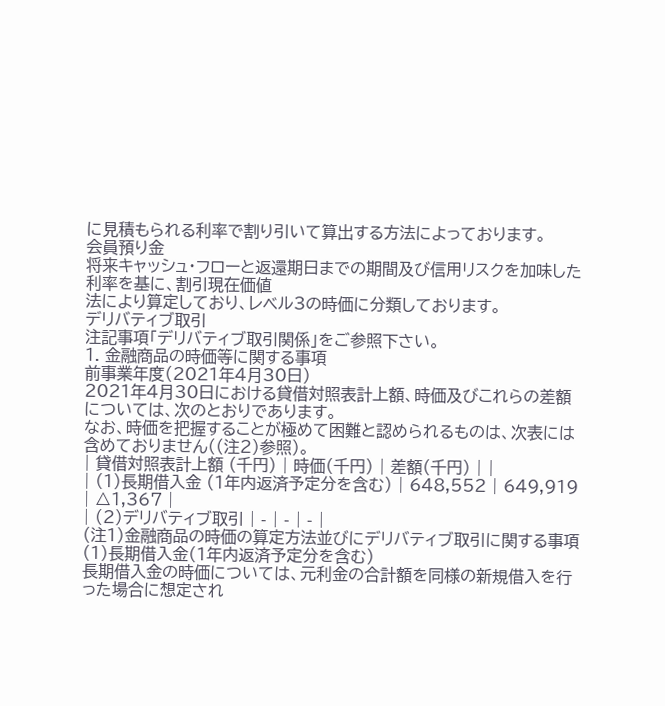に見積もられる利率で割り引いて算出する方法によっております。
会員預り金
将来キャッシュ・フローと返還期日までの期間及び信用リスクを加味した利率を基に、割引現在価値
法により算定しており、レベル3の時価に分類しております。
デリバティブ取引
注記事項「デリバティブ取引関係」をご参照下さい。
1. 金融商品の時価等に関する事項
前事業年度(2021年4月30日)
2021年4月30日における貸借対照表計上額、時価及びこれらの差額については、次のとおりであります。
なお、時価を把握することが極めて困難と認められるものは、次表には含めておりません((注2)参照)。
| 貸借対照表計上額 (千円) | 時価(千円) | 差額(千円) | |
| (1)長期借入金 (1年内返済予定分を含む) | 648,552 | 649,919 | △1,367 |
| (2)デリバティブ取引 | - | - | - |
(注1)金融商品の時価の算定方法並びにデリバティブ取引に関する事項
(1)長期借入金(1年内返済予定分を含む)
長期借入金の時価については、元利金の合計額を同様の新規借入を行った場合に想定され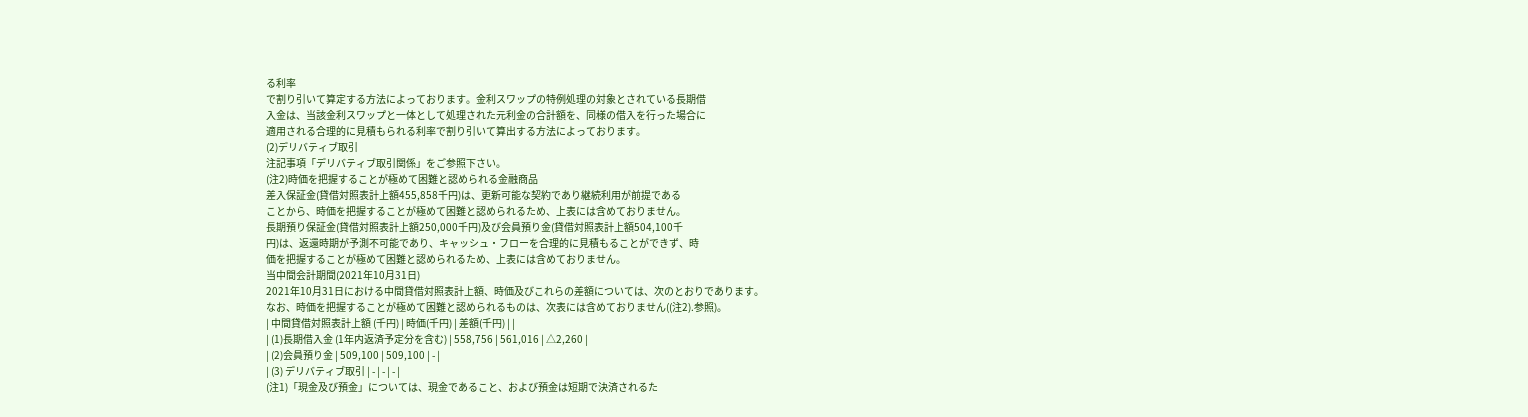る利率
で割り引いて算定する方法によっております。金利スワップの特例処理の対象とされている長期借
入金は、当該金利スワップと一体として処理された元利金の合計額を、同様の借入を行った場合に
適用される合理的に見積もられる利率で割り引いて算出する方法によっております。
(2)デリバティブ取引
注記事項「デリバティブ取引関係」をご参照下さい。
(注2)時価を把握することが極めて困難と認められる金融商品
差入保証金(貸借対照表計上額455,858千円)は、更新可能な契約であり継続利用が前提である
ことから、時価を把握することが極めて困難と認められるため、上表には含めておりません。
長期預り保証金(貸借対照表計上額250,000千円)及び会員預り金(貸借対照表計上額504,100千
円)は、返還時期が予測不可能であり、キャッシュ・フローを合理的に見積もることができず、時
価を把握することが極めて困難と認められるため、上表には含めておりません。
当中間会計期間(2021年10月31日)
2021年10月31日における中間貸借対照表計上額、時価及びこれらの差額については、次のとおりであります。
なお、時価を把握することが極めて困難と認められるものは、次表には含めておりません((注2).参照)。
| 中間貸借対照表計上額 (千円) | 時価(千円) | 差額(千円) | |
| (1)長期借入金 (1年内返済予定分を含む) | 558,756 | 561,016 | △2,260 |
| (2)会員預り金 | 509,100 | 509,100 | - |
| (3) デリバティブ取引 | - | - | - |
(注1)「現金及び預金」については、現金であること、および預金は短期で決済されるた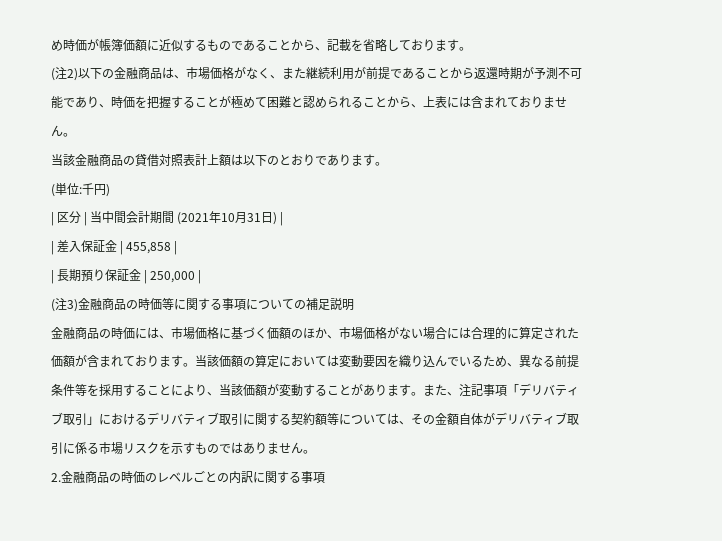め時価が帳簿価額に近似するものであることから、記載を省略しております。
(注2)以下の金融商品は、市場価格がなく、また継続利用が前提であることから返還時期が予測不可能であり、時価を把握することが極めて困難と認められることから、上表には含まれておりません。
当該金融商品の貸借対照表計上額は以下のとおりであります。
(単位:千円)
| 区分 | 当中間会計期間 (2021年10月31日) |
| 差入保証金 | 455,858 |
| 長期預り保証金 | 250,000 |
(注3)金融商品の時価等に関する事項についての補足説明
金融商品の時価には、市場価格に基づく価額のほか、市場価格がない場合には合理的に算定された価額が含まれております。当該価額の算定においては変動要因を織り込んでいるため、異なる前提条件等を採用することにより、当該価額が変動することがあります。また、注記事項「デリバティブ取引」におけるデリバティブ取引に関する契約額等については、その金額自体がデリバティブ取引に係る市場リスクを示すものではありません。
2.金融商品の時価のレベルごとの内訳に関する事項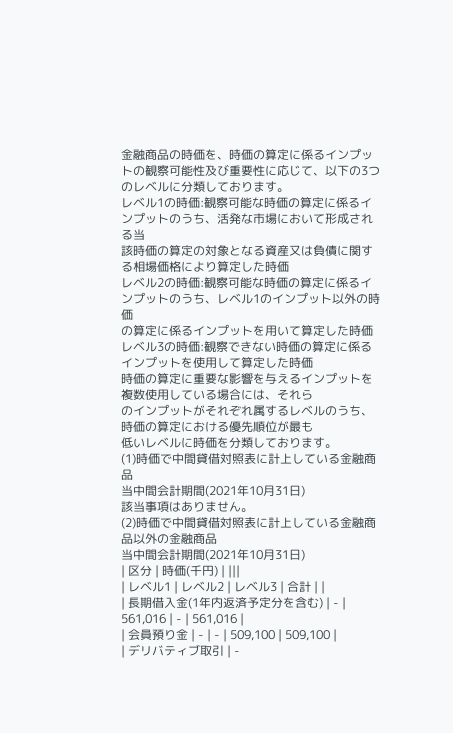金融商品の時価を、時価の算定に係るインプットの観察可能性及び重要性に応じて、以下の3つのレベルに分類しております。
レベル1の時価:観察可能な時価の算定に係るインプットのうち、活発な市場において形成される当
該時価の算定の対象となる資産又は負債に関する相場価格により算定した時価
レベル2の時価:観察可能な時価の算定に係るインプットのうち、レベル1のインプット以外の時価
の算定に係るインプットを用いて算定した時価
レベル3の時価:観察できない時価の算定に係るインプットを使用して算定した時価
時価の算定に重要な影響を与えるインプットを複数使用している場合には、それら
のインプットがそれぞれ属するレベルのうち、時価の算定における優先順位が最も
低いレベルに時価を分類しております。
(1)時価で中間貸借対照表に計上している金融商品
当中間会計期間(2021年10月31日)
該当事項はありません。
(2)時価で中間貸借対照表に計上している金融商品以外の金融商品
当中間会計期間(2021年10月31日)
| 区分 | 時価(千円) | |||
| レベル1 | レベル2 | レベル3 | 合計 | |
| 長期借入金(1年内返済予定分を含む) | - | 561,016 | - | 561,016 |
| 会員預り金 | - | - | 509,100 | 509,100 |
| デリバティブ取引 | -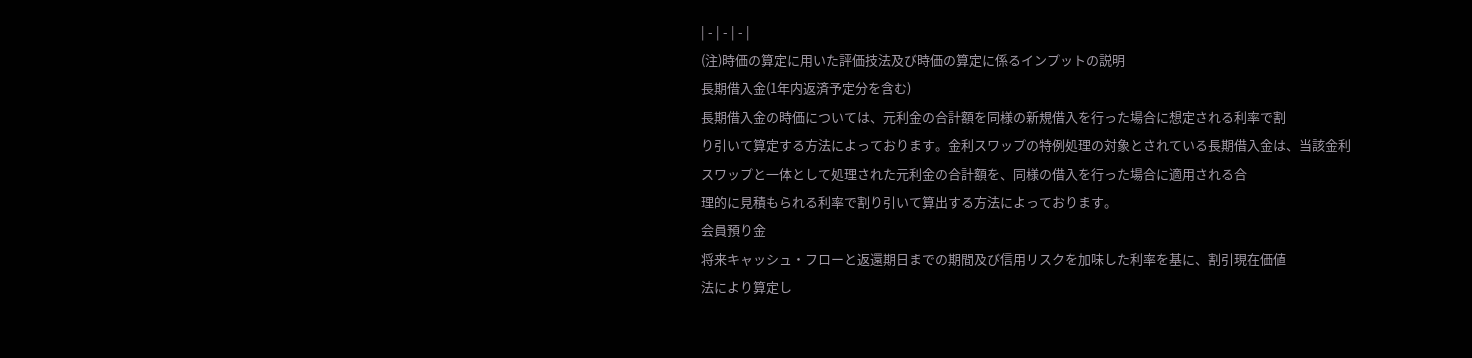| - | - | - |
(注)時価の算定に用いた評価技法及び時価の算定に係るインプットの説明
長期借入金(1年内返済予定分を含む)
長期借入金の時価については、元利金の合計額を同様の新規借入を行った場合に想定される利率で割
り引いて算定する方法によっております。金利スワップの特例処理の対象とされている長期借入金は、当該金利スワップと一体として処理された元利金の合計額を、同様の借入を行った場合に適用される合
理的に見積もられる利率で割り引いて算出する方法によっております。
会員預り金
将来キャッシュ・フローと返還期日までの期間及び信用リスクを加味した利率を基に、割引現在価値
法により算定し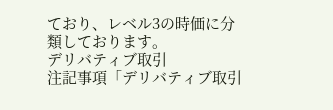ており、レベル3の時価に分類しております。
デリバティブ取引
注記事項「デリバティブ取引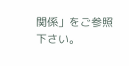関係」をご参照下さい。